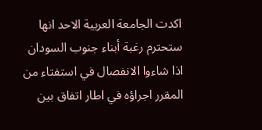اكدت الجامعة العربية الاحد انها ستحترم رغبة أبناء جنوب السودان اذا شاءوا الانفصال في استفتاء من المقرر اجراؤه في اطار اتفاق بين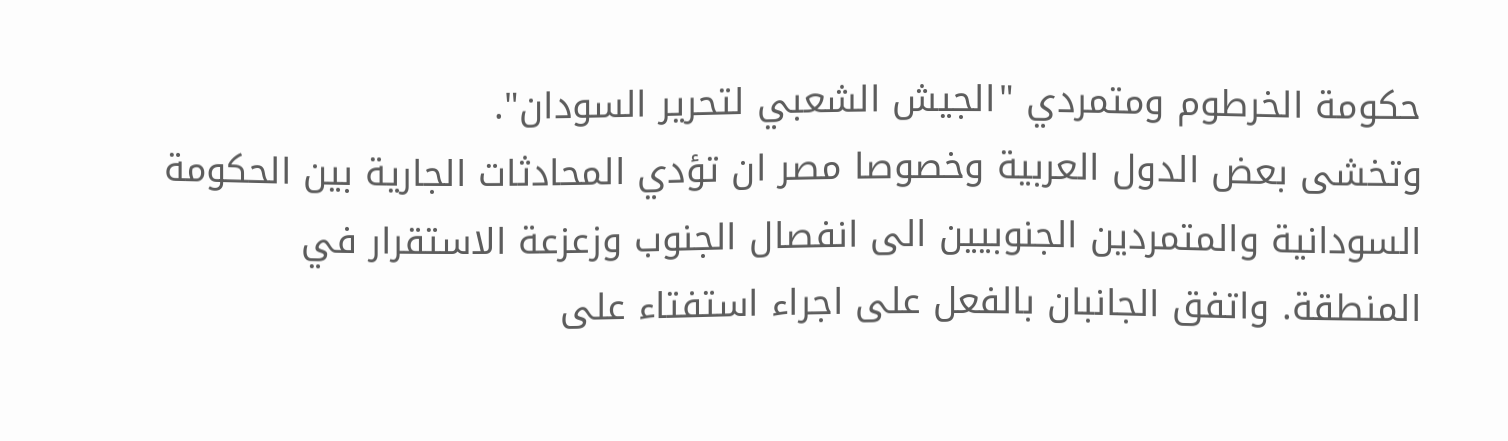حكومة الخرطوم ومتمردي "الجيش الشعبي لتحرير السودان".
وتخشى بعض الدول العربية وخصوصا مصر ان تؤدي المحادثات الجارية بين الحكومة السودانية والمتمردين الجنوبيين الى انفصال الجنوب وزعزعة الاستقرار في المنطقة. واتفق الجانبان بالفعل على اجراء استفتاء على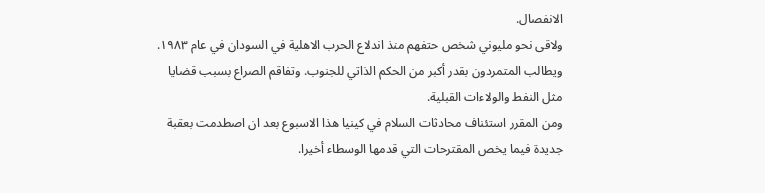الانفصال.
ولاقى نحو مليوني شخص حتفهم منذ اندلاع الحرب الاهلية في السودان في عام ١٩٨٣. ويطالب المتمردون بقدر أكبر من الحكم الذاتي للجنوب. وتفاقم الصراع بسبب قضايا مثل النفط والولاءات القبلية.
ومن المقرر استئناف محادثات السلام في كينيا هذا الاسبوع بعد ان اصطدمت بعقبة جديدة فيما يخص المقترحات التي قدمها الوسطاء أخيرا.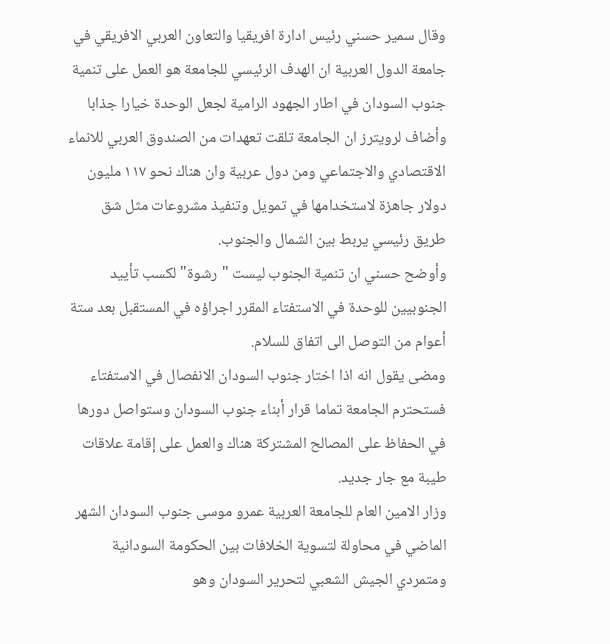وقال سمير حسني رئيس ادارة افريقيا والتعاون العربي الافريقي في جامعة الدول العربية ان الهدف الرئيسي للجامعة هو العمل على تنمية جنوب السودان في اطار الجهود الرامية لجعل الوحدة خيارا جذابا
وأضاف لرويترز ان الجامعة تلقت تعهدات من الصندوق العربي للانماء الاقتصادي والاجتماعي ومن دول عربية وان هناك نحو ١١٧ مليون دولار جاهزة لاستخدامها في تمويل وتنفيذ مشروعات مثل شق طريق رئيسي يربط بين الشمال والجنوب.
وأوضح حسني ان تنمية الجنوب ليست "رشوة" لكسب تأييد الجنوبيين للوحدة في الاستفتاء المقرر اجراؤه في المستقبل بعد ستة أعوام من التوصل الى اتفاق للسلام.
ومضى يقول انه اذا اختار جنوب السودان الانفصال في الاستفتاء فستحترم الجامعة تماما قرار أبناء جنوب السودان وستواصل دورها في الحفاظ على المصالح المشتركة هناك والعمل على إقامة علاقات طيبة مع جار جديد.
وزار الامين العام للجامعة العربية عمرو موسى جنوب السودان الشهر الماضي في محاولة لتسوية الخلافات بين الحكومة السودانية ومتمردي الجيش الشعبي لتحرير السودان وهو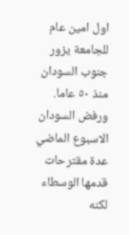اول امين عام للجامعة يزور جنوب السودان منذ ٥٠ عاما.
ورفض السودان الاسبوع الماضي عدة مقترحات قدمها الوسطاء لكنه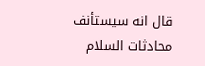قال انه سيستأنف محادثات السلام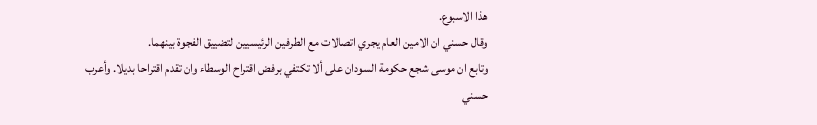هذا الاسبوع.
وقال حسني ان الامين العام يجري اتصالات مع الطرفين الرئيسيين لتضييق الفجوة بينهما.
وتابع ان موسى شجع حكومة السودان على ألا تكتفي برفض اقتراح الوسطاء وان تقدم اقتراحا بديلا. وأعرب حسني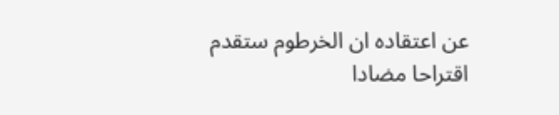عن اعتقاده ان الخرطوم ستقدم اقتراحا مضادا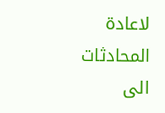لاعادة المحادثات الى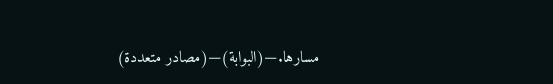مسارها.—(البوابة)—(مصادر متعددة)